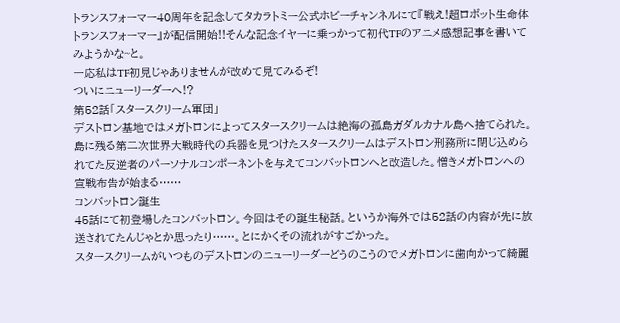トランスフォーマー40周年を記念してタカラトミー公式ホビーチャンネルにて『戦え!超ロボット生命体トランスフォーマー』が配信開始!!そんな記念イヤーに乗っかって初代TFのアニメ感想記事を書いてみようかな~と。
一応私はTF初見じゃありませんが改めて見てみるぞ!
ついにニューリーダーへ!?
第52話「スタースクリーム軍団」
デストロン基地ではメガトロンによってスタースクリームは絶海の孤島ガダルカナル島へ捨てられた。島に残る第二次世界大戦時代の兵器を見つけたスタースクリームはデストロン刑務所に閉じ込められてた反逆者のパーソナルコンポーネントを与えてコンバットロンへと改造した。憎きメガトロンへの宣戦布告が始まる……
コンバットロン誕生
45話にて初登場したコンバットロン。今回はその誕生秘話。というか海外では52話の内容が先に放送されてたんじゃとか思ったり……。とにかくその流れがすごかった。
スタースクリームがいつものデストロンのニューリーダーどうのこうのでメガトロンに歯向かって綺麗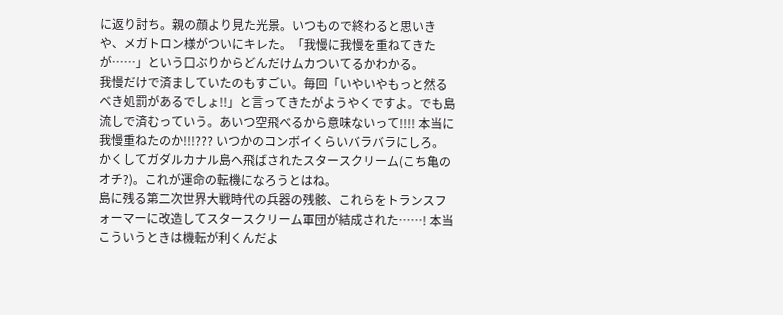に返り討ち。親の顔より見た光景。いつもので終わると思いきや、メガトロン様がついにキレた。「我慢に我慢を重ねてきたが……」という口ぶりからどんだけムカついてるかわかる。
我慢だけで済ましていたのもすごい。毎回「いやいやもっと然るべき処罰があるでしょ!!」と言ってきたがようやくですよ。でも島流しで済むっていう。あいつ空飛べるから意味ないって!!!! 本当に我慢重ねたのか!!!??? いつかのコンボイくらいバラバラにしろ。
かくしてガダルカナル島へ飛ばされたスタースクリーム(こち亀のオチ?)。これが運命の転機になろうとはね。
島に残る第二次世界大戦時代の兵器の残骸、これらをトランスフォーマーに改造してスタースクリーム軍団が結成された……! 本当こういうときは機転が利くんだよ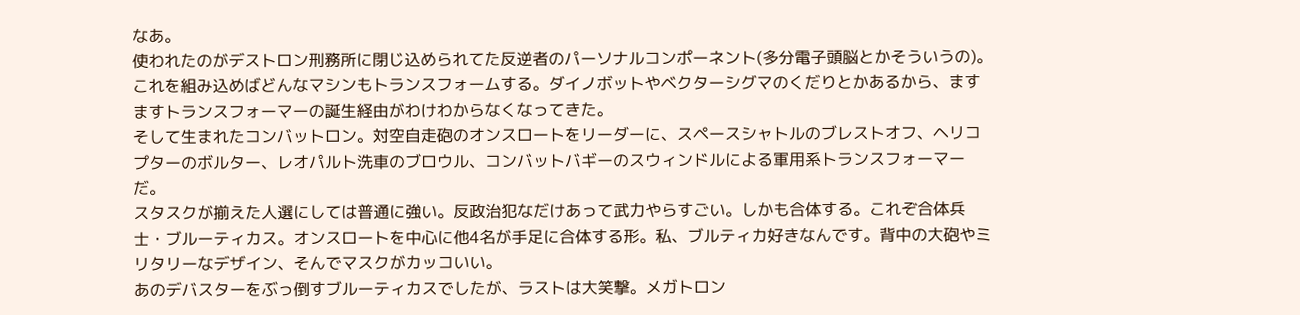なあ。
使われたのがデストロン刑務所に閉じ込められてた反逆者のパーソナルコンポーネント(多分電子頭脳とかそういうの)。これを組み込めばどんなマシンもトランスフォームする。ダイノボットやベクターシグマのくだりとかあるから、ますますトランスフォーマーの誕生経由がわけわからなくなってきた。
そして生まれたコンバットロン。対空自走砲のオンスロートをリーダーに、スペースシャトルのブレストオフ、ヘリコプターのボルター、レオパルト洗車のブロウル、コンバットバギーのスウィンドルによる軍用系トランスフォーマーだ。
スタスクが揃えた人選にしては普通に強い。反政治犯なだけあって武力やらすごい。しかも合体する。これぞ合体兵士・ブルーティカス。オンスロートを中心に他4名が手足に合体する形。私、ブルティカ好きなんです。背中の大砲やミリタリーなデザイン、そんでマスクがカッコいい。
あのデバスターをぶっ倒すブルーティカスでしたが、ラストは大笑撃。メガトロン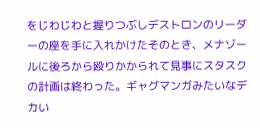をじわじわと握りつぶしデストロンのリーダーの座を手に入れかけたそのとき、メナゾールに後ろから殴りかかられて見事にスタスクの計画は終わった。ギャグマンガみたいなデカい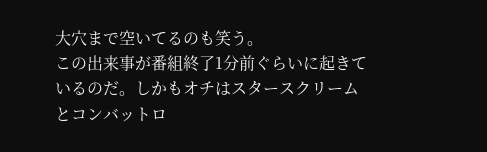大穴まで空いてるのも笑う。
この出来事が番組終了1分前ぐらいに起きているのだ。しかもオチはスタースクリームとコンバットロ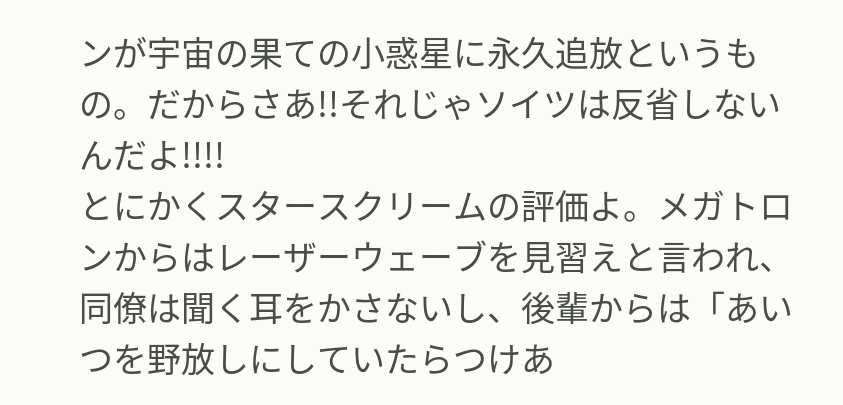ンが宇宙の果ての小惑星に永久追放というもの。だからさあ!!それじゃソイツは反省しないんだよ!!!!
とにかくスタースクリームの評価よ。メガトロンからはレーザーウェーブを見習えと言われ、同僚は聞く耳をかさないし、後輩からは「あいつを野放しにしていたらつけあ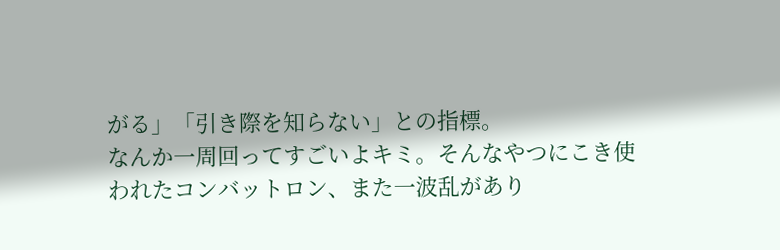がる」「引き際を知らない」との指標。
なんか一周回ってすごいよキミ。そんなやつにこき使われたコンバットロン、また一波乱があり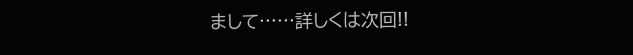まして……詳しくは次回!!